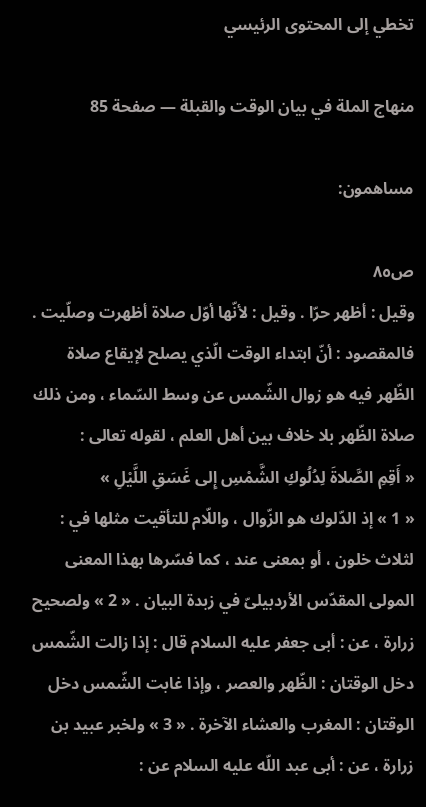تخطي إلى المحتوى الرئيسي

منهاج الملة في بيان الوقت والقبلة — صفحة 85

مساهمون:

ص٨٥
وقيل : أظهر حرّا . وقيل : لأنّها أوّل صلاة أظهرت وصلّيت . فالمقصود : أنّ ابتداء الوقت الّذي يصلح لإيقاع صلاة الظّهر فيه هو زوال الشّمس عن وسط السّماء ، ومن ذلك صلاة الظّهر بلا خلاف بين أهل العلم ، لقوله تعالى :
« أَقِمِ الصَّلاةَ لِدُلُوكِ الشَّمْسِ إِلى غَسَقِ اللَّيْلِ »
« 1 » إذ الدّلوك هو الزّوال ، واللّام للتأقيت مثلها في : لثلاث خلون ، أو بمعنى عند ، كما فسّرها بهذا المعنى المولى المقدّس الأردبيلىّ في زبدة البيان . « 2 » ولصحيح زرارة ، عن : أبى جعفر عليه السلام قال : إذا زالت الشّمس دخل الوقتان : الظّهر والعصر ، وإذا غابت الشّمس دخل الوقتان : المغرب والعشاء الآخرة . « 3 » ولخبر عبيد بن زرارة ، عن : أبى عبد اللّه عليه السلام عن :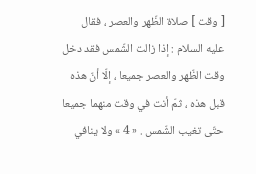[ وقت ] صلاة الظّهر والعصر ، فقال عليه السلام : إذا زالت الشّمس فقد دخل وقت الظّهر والعصر جميعا ، إلّا أنّ هذه قبل هذه ، ثمّ أنت في وقت منهما جميعا حتّى تغيب الشّمس . « 4 » ولا ينافي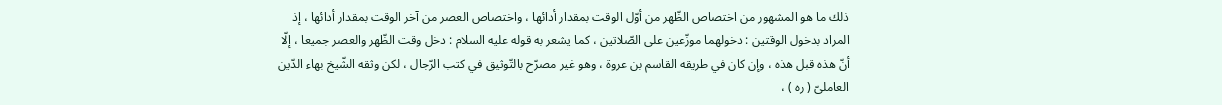ذلك ما هو المشهور من اختصاص الظّهر من أوّل الوقت بمقدار أدائها ، واختصاص العصر من آخر الوقت بمقدار أدائها ، إذ المراد بدخول الوقتين : دخولهما موزّعين على الصّلاتين ، كما يشعر به قوله عليه السلام : دخل وقت الظّهر والعصر جميعا ، إلّا أنّ هذه قبل هذه ، وإن كان في طريقه القاسم بن عروة ، وهو غير مصرّح بالتّوثيق في كتب الرّجال ، لكن وثقه الشّيخ بهاء الدّين العاملىّ ( ره ) ،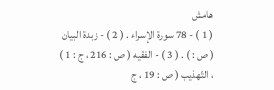هامش
( 1 ) - 78 سورة الإسراء . ( 2 ) - زبدة البيان ( ص : ) . ( 3 ) - الفقيه ( ص : 216 ، ج : 1 ) ، التّهذيب ( ص : 19 ، ج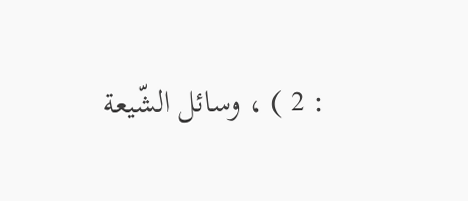: 2 ) ، وسائل الشّيعة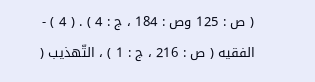( ص : 125 وص : 184 ، ج : 4 ) . ( 4 ) - الفقيه ( ص : 216 ، ج : 1 ) ، التّهذيب (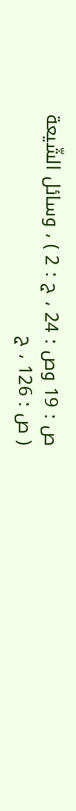ص : 19 وص : 24 ، ج : 2 ) ، وسائل الشّيعة ( ص : 126 ، ج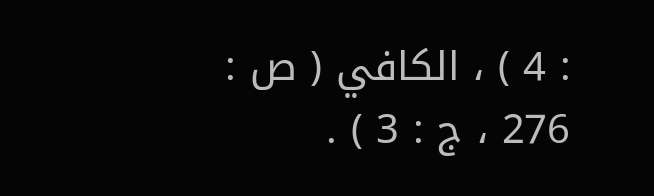: 4 ) ، الكافي ( ص : 276 ، ج : 3 ) .